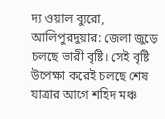দ্য ওয়াল ব্যুরো, আলিপুরদুয়ার: জেলা জুড়ে চলছে ভারী বৃষ্টি। সেই বৃষ্টি উপেক্ষা করেই চলছে শেষ যাত্রার আগে শহিদ মঞ্চ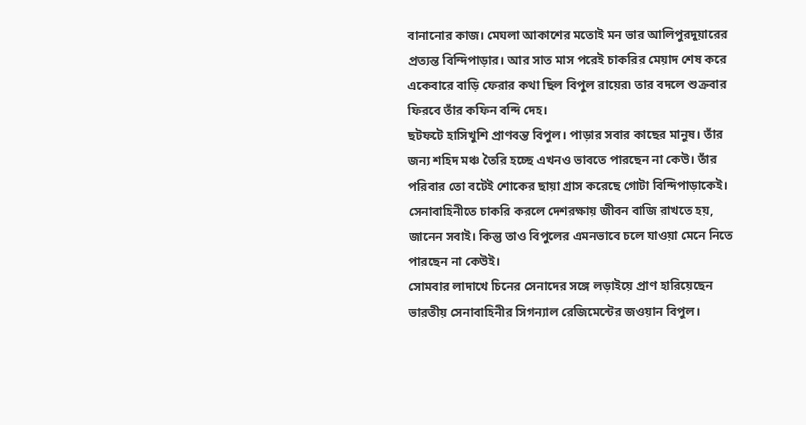বানানোর কাজ। মেঘলা আকাশের মতোই মন ভার আলিপুরদুয়ারের প্রত্যন্ত বিন্দিপাড়ার। আর সাত মাস পরেই চাকরির মেয়াদ শেষ করে একেবারে বাড়ি ফেরার কথা ছিল বিপুল রায়ের৷ তার বদলে শুক্রবার ফিরবে তাঁর কফিন বন্দি দেহ।
ছটফটে হাসিখুশি প্রাণবন্ত বিপুল। পাড়ার সবার কাছের মানুষ। তাঁর জন্য শহিদ মঞ্চ তৈরি হচ্ছে এখনও ভাবতে পারছেন না কেউ। তাঁর পরিবার তো বটেই শোকের ছায়া গ্রাস করেছে গোটা বিন্দিপাড়াকেই। সেনাবাহিনীতে চাকরি করলে দেশরক্ষায় জীবন বাজি রাখতে হয়, জানেন সবাই। কিন্তু তাও বিপুলের এমনভাবে চলে যাওয়া মেনে নিতে পারছেন না কেউই।
সোমবার লাদাখে চিনের সেনাদের সঙ্গে লড়াইয়ে প্রাণ হারিয়েছেন ভারতীয় সেনাবাহিনীর সিগন্যাল রেজিমেন্টের জওয়ান বিপুল।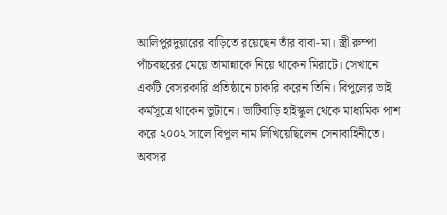আলিপুরদুয়ারের বাড়িতে রয়েছেন তাঁর বাবা-মা। স্ত্রী রুম্পা পাঁচবছরের মেয়ে তামান্নাকে নিয়ে থাকেন মিরাটে। সেখানে একটি বেসরকারি প্রতিষ্ঠানে চাকরি করেন তিনি। বিপুলের ভাই কর্মসূত্রে থাকেন ভুটানে। ভাটিবাড়ি হাইস্কুল থেকে মাধ্যমিক পাশ করে ২০০২ সালে বিপুল নাম লিখিয়েছিলেন সেনাবাহিনীতে। অবসর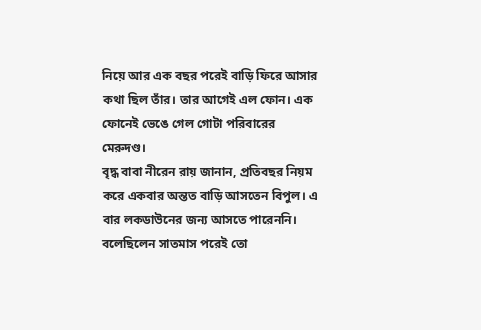নিয়ে আর এক বছর পরেই বাড়ি ফিরে আসার কথা ছিল তাঁর। তার আগেই এল ফোন। এক ফোনেই ভেঙে গেল গোটা পরিবারের মেরুদণ্ড।
বৃদ্ধ বাবা নীরেন রায় জানান, প্রতিবছর নিয়ম করে একবার অন্তত বাড়ি আসতেন বিপুল। এ বার লকডাউনের জন্য আসতে পারেননি। বলেছিলেন সাতমাস পরেই তো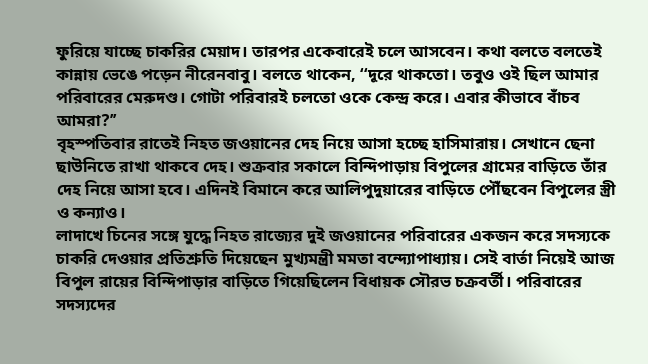ফুরিয়ে যাচ্ছে চাকরির মেয়াদ। তারপর একেবারেই চলে আসবেন। কথা বলতে বলতেই কান্নায় ভেঙে পড়েন নীরেনবাবু। বলতে থাকেন, ‘‘দূরে থাকতো। তবুও ওই ছিল আমার পরিবারের মেরুদণ্ড। গোটা পরিবারই চলতো ওকে কেন্দ্র করে। এবার কীভাবে বাঁচব আমরা?’’
বৃহস্পতিবার রাতেই নিহত জওয়ানের দেহ নিয়ে আসা হচ্ছে হাসিমারায়। সেখানে ছেনা ছাউনিতে রাখা থাকবে দেহ। শুক্রবার সকালে বিন্দিপাড়ায় বিপুলের গ্রামের বাড়িতে তাঁর দেহ নিয়ে আসা হবে। এদিনই বিমানে করে আলিপুদুয়ারের বাড়িতে পৌঁছবেন বিপুলের স্ত্রী ও কন্যাও।
লাদাখে চিনের সঙ্গে যুদ্ধে নিহত রাজ্যের দুই জওয়ানের পরিবারের একজন করে সদস্যকে চাকরি দেওয়ার প্রতিশ্রুতি দিয়েছেন মুখ্যমন্ত্রী মমতা বন্দ্যোপাধ্যায়। সেই বার্তা নিয়েই আজ বিপুল রায়ের বিন্দিপাড়ার বাড়িতে গিয়েছিলেন বিধায়ক সৌরভ চক্রবর্তী। পরিবারের সদস্যদের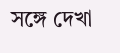সঙ্গে দেখা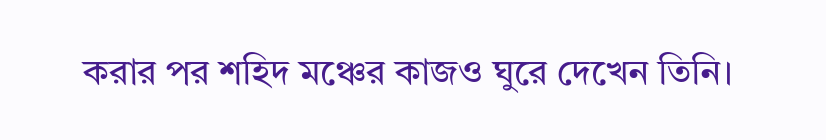করার পর শহিদ মঞ্চের কাজও ঘুরে দেখেন তিনি।